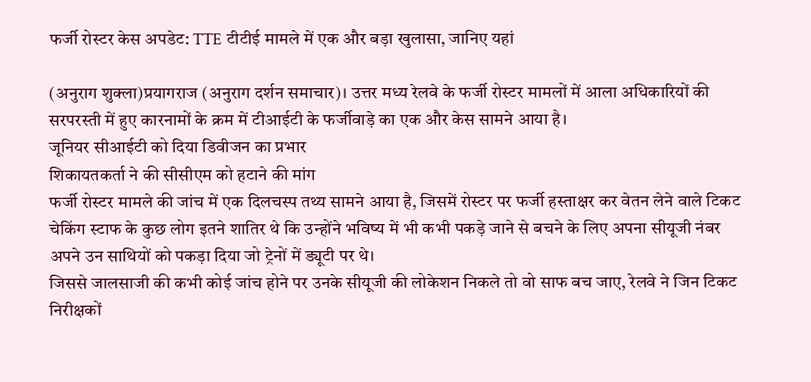फर्जी रोस्टर केस अपडेट: TTE टीटीई मामले में एक और बड़ा खुलासा, जानिए यहां

(अनुराग शुक्ला)प्रयागराज (अनुराग दर्शन समाचार)। उत्तर मध्य रेलवे के फर्जी रोस्टर मामलों में आला अधिकारियों की सरपरस्ती में हुए कारनामों के क्रम में टीआईटी के फर्जीवाड़े का एक और केस सामने आया है।
जूनियर सीआईटी को दिया डिवीजन का प्रभार
शिकायतकर्ता ने की सीसीएम को हटाने की मांग
फर्जी रोस्टर मामले की जांच में एक दिलचस्प तथ्य सामने आया है, जिसमें रोस्टर पर फर्जी हस्ताक्षर कर वेतन लेने वाले टिकट चेकिंग स्टाफ के कुछ लोग इतने शातिर थे कि उन्होंने भविष्य में भी कभी पकड़े जाने से बचने के लिए अपना सीयूजी नंबर अपने उन साथियों को पकड़ा दिया जो ट्रेनों में ड्यूटी पर थे।
जिससे जालसाजी की कभी कोई जांच होने पर उनके सीयूजी की लोकेशन निकले तो वो साफ बच जाए, रेलवे ने जिन टिकट निरीक्षकों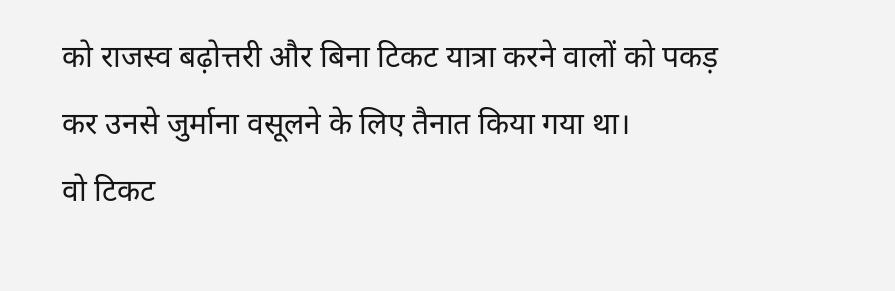को राजस्व बढ़ोत्तरी और बिना टिकट यात्रा करने वालों को पकड़ कर उनसे जुर्माना वसूलने के लिए तैनात किया गया था।
वो टिकट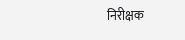निरीक्षक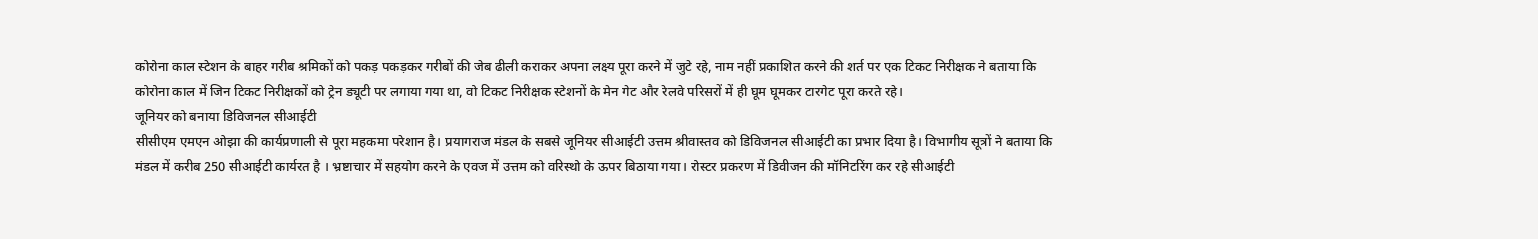कोरोना काल स्टेशन के बाहर गरीब श्रमिकों को पकड़ पकड़कर गरीबों की जेब ढीली कराकर अपना लक्ष्य पूरा करने में जुटे रहे, नाम नहीं प्रकाशित करने की शर्त पर एक टिकट निरीक्षक ने बताया कि कोरोना काल में जिन टिकट निरीक्षकों को ट्रेन ड्यूटी पर लगाया गया था, वो टिकट निरीक्षक स्टेशनों के मेन गेट और रेलवे परिसरों में ही घूम घूमकर टारगेट पूरा करते रहे।
जूनियर को बनाया डिविजनल सीआईटी
सीसीएम एमएन ओझा की कार्यप्रणाली से पूरा महकमा परेशान है। प्रयागराज मंडल के सबसे जूनियर सीआईटी उत्तम श्रीवास्तव को डिविजनल सीआईटी का प्रभार दिया है। विभागीय सूत्रों ने बताया कि मंडल में करीब 250 सीआईटी कार्यरत है । भ्रष्टाचार में सहयोग करने के एवज में उत्तम को वरिस्थो के ऊपर बिठाया गया। रोस्टर प्रकरण में डिवीजन की मॉनिटरिंग कर रहे सीआईटी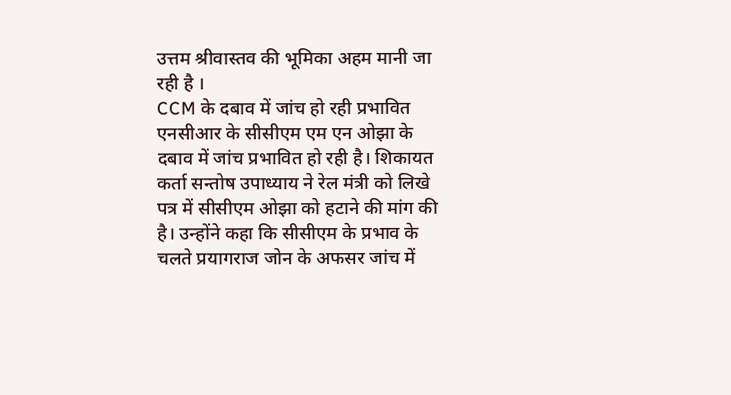उत्तम श्रीवास्तव की भूमिका अहम मानी जा रही है ।
CCM के दबाव में जांच हो रही प्रभावित
एनसीआर के सीसीएम एम एन ओझा के दबाव में जांच प्रभावित हो रही है। शिकायत कर्ता सन्तोष उपाध्याय ने रेल मंत्री को लिखे पत्र में सीसीएम ओझा को हटाने की मांग की है। उन्होंने कहा कि सीसीएम के प्रभाव के चलते प्रयागराज जोन के अफसर जांच में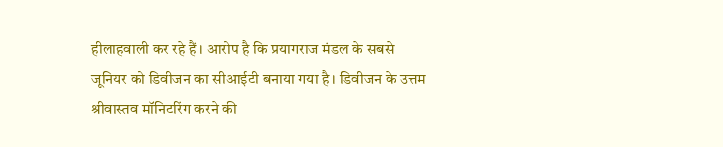हीलाहवाली कर रहे हैं। आरोप है कि प्रयागराज मंडल के सबसे जूनियर को डिवीजन का सीआईटी बनाया गया है। डिवीजन के उत्तम श्रीवास्तव मॉनिटरिंग करने की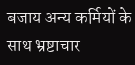बजाय अन्य कर्मियों के साथ भ्रष्टाचार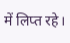में लिप्त रहे।